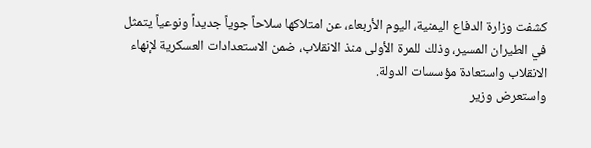كشفت وزارة الدفاع اليمنية، اليوم الأربعاء، عن امتلاكها سلاحاً جوياً جديداً ونوعياً يتمثل في الطيران المسير، وذلك للمرة الأولى منذ الانقلاب، ضمن الاستعدادات العسكرية لإنهاء الانقلاب واستعادة مؤسسات الدولة.
واستعرض وزير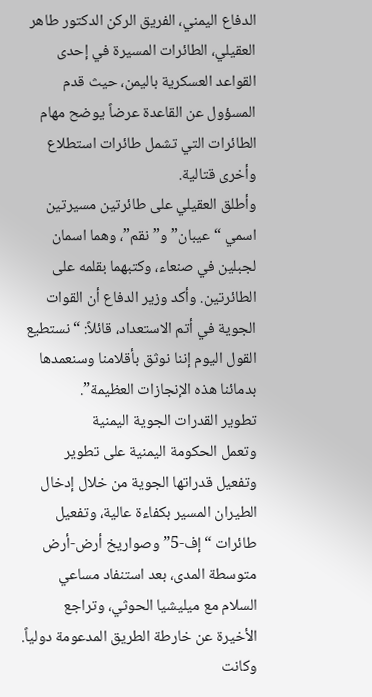الدفاع اليمني، الفريق الركن الدكتور طاهر العقيلي، الطائرات المسيرة في إحدى القواعد العسكرية باليمن، حيث قدم المسؤول عن القاعدة عرضاً يوضح مهام الطائرات التي تشمل طائرات استطلاع وأخرى قتالية.
وأطلق العقيلي على طائرتين مسيرتين اسمي “عيبان” و”نقم”، وهما اسمان لجبلين في صنعاء، وكتبهما بقلمه على الطائرتين. وأكد وزير الدفاع أن القوات الجوية في أتم الاستعداد، قائلاً: “نستطيع القول اليوم إننا نوثق بأقلامنا وسنعمدها بدمائنا هذه الإنجازات العظيمة”.
تطوير القدرات الجوية اليمنية
وتعمل الحكومة اليمنية على تطوير وتفعيل قدراتها الجوية من خلال إدخال الطيران المسير بكفاءة عالية، وتفعيل طائرات “إف-5” وصواريخ أرض-أرض متوسطة المدى، بعد استنفاد مساعي السلام مع ميليشيا الحوثي، وتراجع الأخيرة عن خارطة الطريق المدعومة دولياً.
وكانت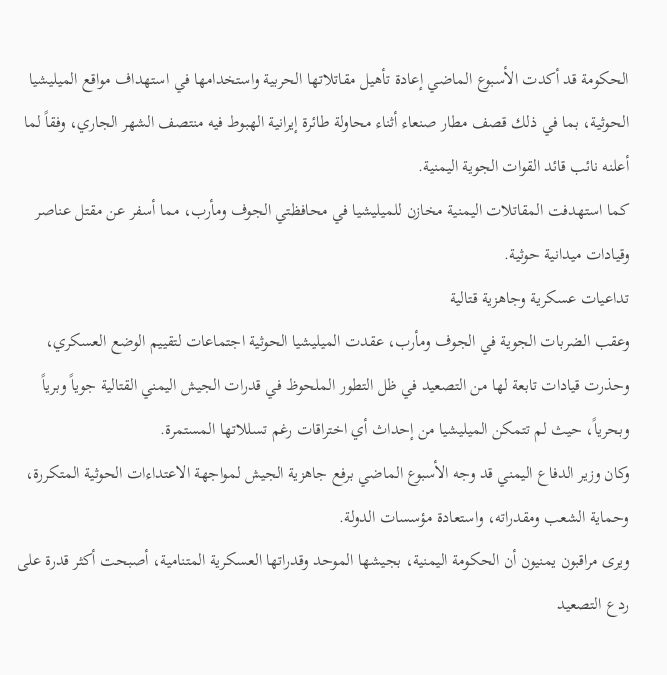الحكومة قد أكدت الأسبوع الماضي إعادة تأهيل مقاتلاتها الحربية واستخدامها في استهداف مواقع الميليشيا الحوثية، بما في ذلك قصف مطار صنعاء أثناء محاولة طائرة إيرانية الهبوط فيه منتصف الشهر الجاري، وفقاً لما أعلنه نائب قائد القوات الجوية اليمنية.
كما استهدفت المقاتلات اليمنية مخازن للميليشيا في محافظتي الجوف ومأرب، مما أسفر عن مقتل عناصر وقيادات ميدانية حوثية.
تداعيات عسكرية وجاهزية قتالية
وعقب الضربات الجوية في الجوف ومأرب، عقدت الميليشيا الحوثية اجتماعات لتقييم الوضع العسكري، وحذرت قيادات تابعة لها من التصعيد في ظل التطور الملحوظ في قدرات الجيش اليمني القتالية جوياً وبرياً وبحرياً، حيث لم تتمكن الميليشيا من إحداث أي اختراقات رغم تسللاتها المستمرة.
وكان وزير الدفاع اليمني قد وجه الأسبوع الماضي برفع جاهزية الجيش لمواجهة الاعتداءات الحوثية المتكررة، وحماية الشعب ومقدراته، واستعادة مؤسسات الدولة.
ويرى مراقبون يمنيون أن الحكومة اليمنية، بجيشها الموحد وقدراتها العسكرية المتنامية، أصبحت أكثر قدرة على ردع التصعيد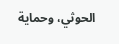الحوثي، وحماية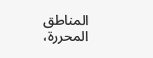المناطق المحررة،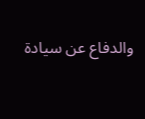والدفاع عن سيادة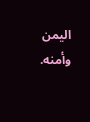اليمن وأمنه.